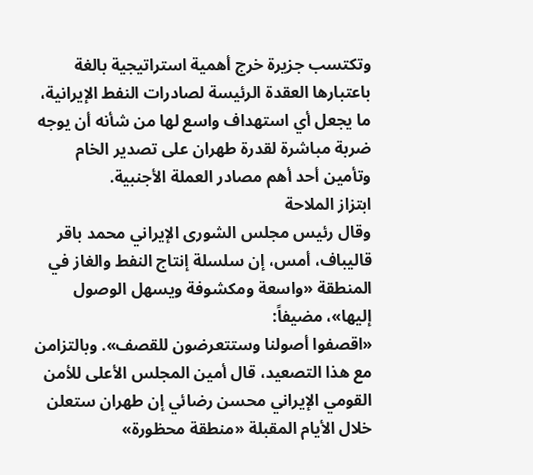وتكتسب جزيرة خرج أهمية استراتيجية بالغة باعتبارها العقدة الرئيسة لصادرات النفط الإيرانية، ما يجعل أي استهداف واسع لها من شأنه أن يوجه ضربة مباشرة لقدرة طهران على تصدير الخام وتأمين أحد أهم مصادر العملة الأجنبية.
ابتزاز الملاحة
وقال رئيس مجلس الشورى الإيراني محمد باقر قاليباف، أمس، إن سلسلة إنتاج النفط والغاز في المنطقة «واسعة ومكشوفة ويسهل الوصول إليها»، مضيفاً:
«اقصفوا أصولنا وستتعرضون للقصف». وبالتزامن مع هذا التصعيد، قال أمين المجلس الأعلى للأمن القومي الإيراني محسن رضائي إن طهران ستعلن خلال الأيام المقبلة «منطقة محظورة»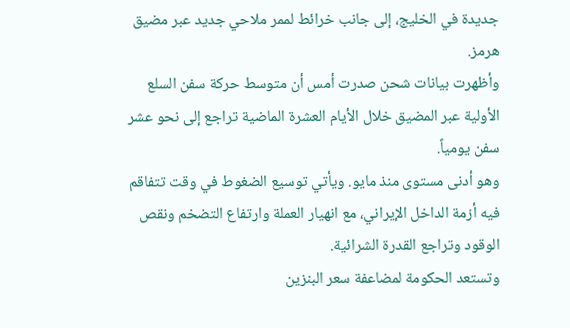جديدة في الخليج، إلى جانب خرائط لممر ملاحي جديد عبر مضيق هرمز.
وأظهرت بيانات شحن صدرت أمس أن متوسط حركة سفن السلع الأولية عبر المضيق خلال الأيام العشرة الماضية تراجع إلى نحو عشر سفن يومياً.
وهو أدنى مستوى منذ مايو. ويأتي توسيع الضغوط في وقت تتفاقم فيه أزمة الداخل الإيراني، مع انهيار العملة وارتفاع التضخم ونقص الوقود وتراجع القدرة الشرائية.
وتستعد الحكومة لمضاعفة سعر البنزين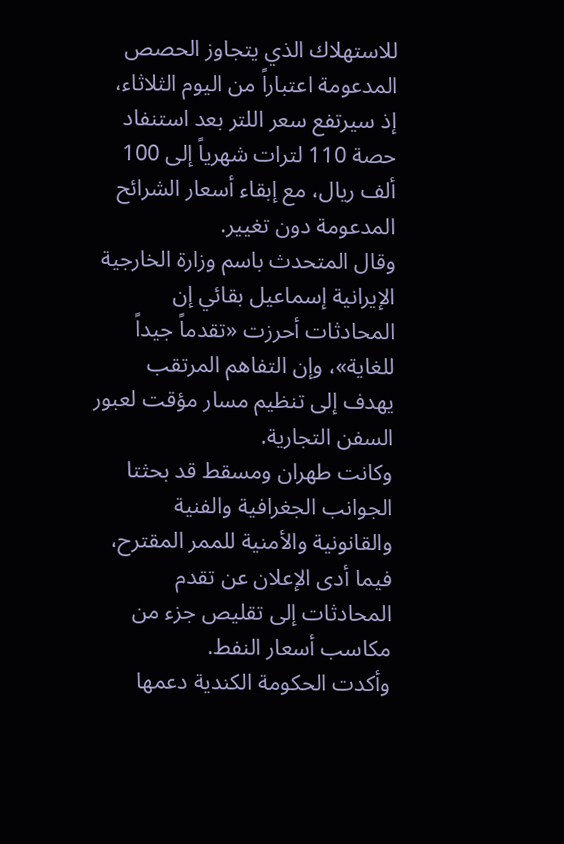للاستهلاك الذي يتجاوز الحصص المدعومة اعتباراً من اليوم الثلاثاء، إذ سيرتفع سعر اللتر بعد استنفاد حصة 110 لترات شهرياً إلى 100 ألف ريال، مع إبقاء أسعار الشرائح المدعومة دون تغيير.
وقال المتحدث باسم وزارة الخارجية الإيرانية إسماعيل بقائي إن المحادثات أحرزت «تقدماً جيداً للغاية»، وإن التفاهم المرتقب يهدف إلى تنظيم مسار مؤقت لعبور السفن التجارية.
وكانت طهران ومسقط قد بحثتا الجوانب الجغرافية والفنية والقانونية والأمنية للممر المقترح، فيما أدى الإعلان عن تقدم المحادثات إلى تقليص جزء من مكاسب أسعار النفط.
وأكدت الحكومة الكندية دعمها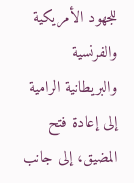للجهود الأمريكية والفرنسية والبريطانية الرامية إلى إعادة فتح المضيق، إلى جانب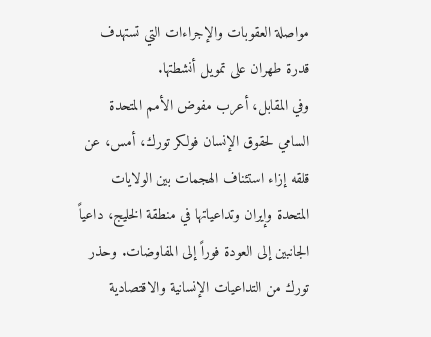مواصلة العقوبات والإجراءات التي تستهدف قدرة طهران على تمويل أنشطتها.
وفي المقابل، أعرب مفوض الأمم المتحدة السامي لحقوق الإنسان فولكر تورك، أمس، عن قلقه إزاء استئناف الهجمات بين الولايات المتحدة وإيران وتداعياتها في منطقة الخليج، داعياً الجانبين إلى العودة فوراً إلى المفاوضات. وحذر تورك من التداعيات الإنسانية والاقتصادية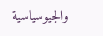والجيوسياسية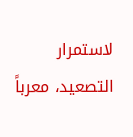لاستمرار التصعيد، معرباً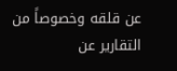عن قلقه وخصوصاً من التقارير عن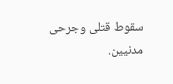سقوط قتلى وجرحى مدنيين.